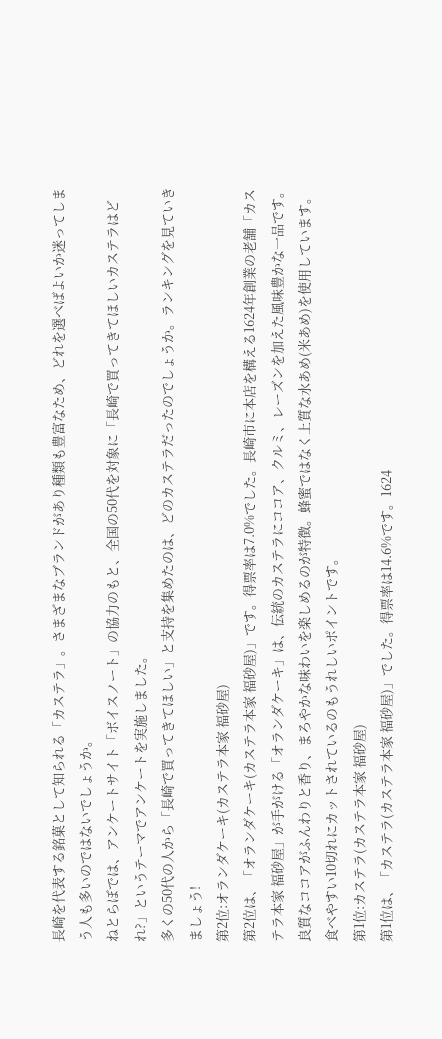長崎を代表する銘菓として知られる「カステラ」。さまざまなブランドがあり種類も豊富なため、どれを選べばよいか迷ってしまう人も多いのではないでしょうか。
ねとらぼでは、アンケートサイト「ボイスノート」の協力のもと、全国の50代を対象に「長崎で買ってきてほしいカステラはどれ?」というテーマでアンケートを実施しました。
多くの50代の人から「長崎で買ってきてほしい」と支持を集めたのは、どのカステラだったのでしょうか。ランキングを見ていきましょう!
第2位:オランダケーキ(カステラ本家 福砂屋)
第2位は、「オランダケーキ(カステラ本家 福砂屋)」です。得票率は7.0%でした。長崎市に本店を構える1624年創業の老舗「カステラ本家 福砂屋」が手がける「オランダケーキ」は、伝統のカステラにココア、クルミ、レーズンを加えた風味豊かな一品です。
良質なココアがふんわりと香り、まろやかな味わいを楽しめるのが特徴。蜂蜜ではなく上質な水あめ(米あめ)を使用しています。食べやすい10切れにカットされているのもうれしいポイントです。
第1位:カステラ(カステラ本家 福砂屋)
第1位は、「カステラ(カステラ本家 福砂屋)」でした。得票率は14.6%です。1624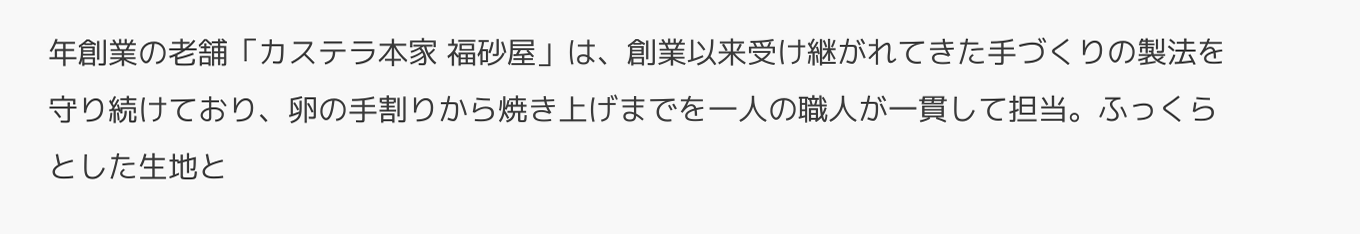年創業の老舗「カステラ本家 福砂屋」は、創業以来受け継がれてきた手づくりの製法を守り続けており、卵の手割りから焼き上げまでを一人の職人が一貫して担当。ふっくらとした生地と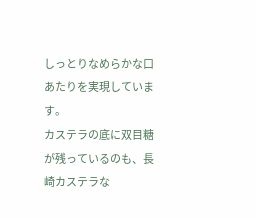しっとりなめらかな口あたりを実現しています。
カステラの底に双目糖が残っているのも、長崎カステラな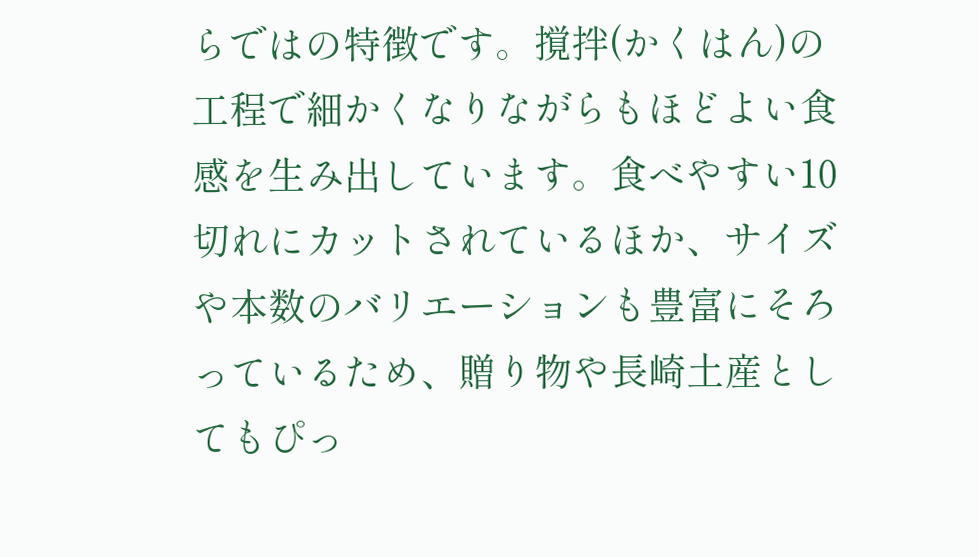らではの特徴です。撹拌(かくはん)の工程で細かくなりながらもほどよい食感を生み出しています。食べやすい10切れにカットされているほか、サイズや本数のバリエーションも豊富にそろっているため、贈り物や長崎土産としてもぴっ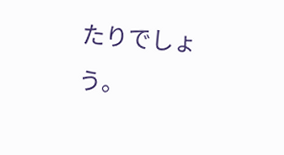たりでしょう。